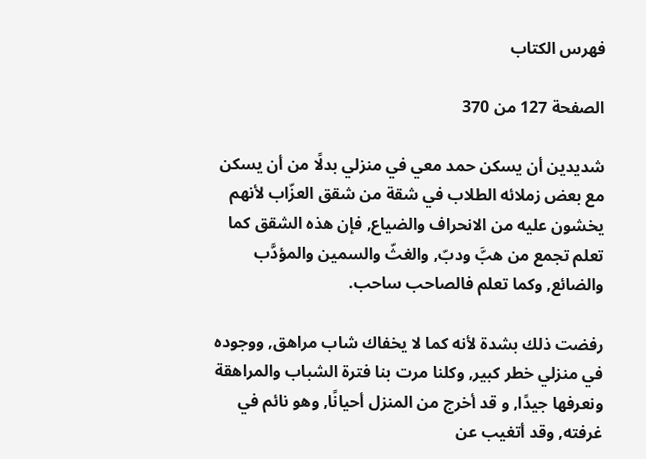فهرس الكتاب

الصفحة 127 من 370

شديدين أن يسكن حمد معي في منزلي بدلًا من أن يسكن مع بعض زملائه الطلاب في شقة من شقق العزّاب لأنهم يخشون عليه من الانحراف والضياع, فإن هذه الشقق كما تعلم تجمع من هبَّ ودبّ, والغثّ والسمين والمؤدَّب والضائع, وكما تعلم فالصاحب ساحب.

رفضت ذلك بشدة لأنه كما لا يخفاك شاب مراهق, ووجوده في منزلي خطر كبير, وكلنا مرت بنا فترة الشباب والمراهقة ونعرفها جيدًا, و قد أخرج من المنزل أحيانًا, وهو نائم في غرفته, وقد أتغيب عن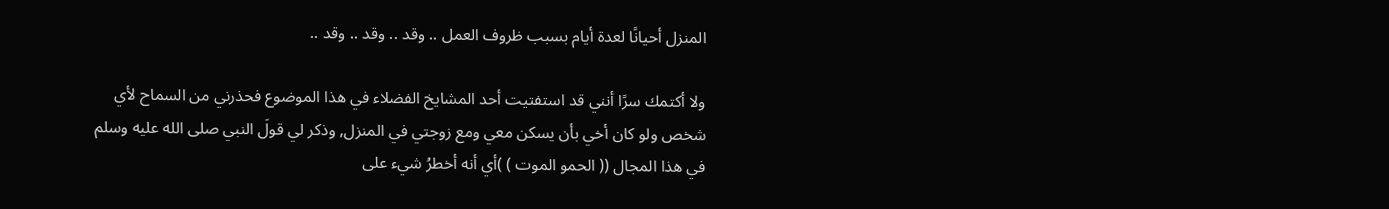المنزل أحيانًا لعدة أيام بسبب ظروف العمل .. وقد .. وقد .. وقد ..

ولا أكتمك سرًا أنني قد استفتيت أحد المشايخ الفضلاء في هذا الموضوع فحذرني من السماح لأي شخص ولو كان أخي بأن يسكن معي ومع زوجتي في المنزل, وذكر لي قولَ النبي صلى الله عليه وسلم في هذا المجال (( الحمو الموت ) )أي أنه أخطرُ شيء على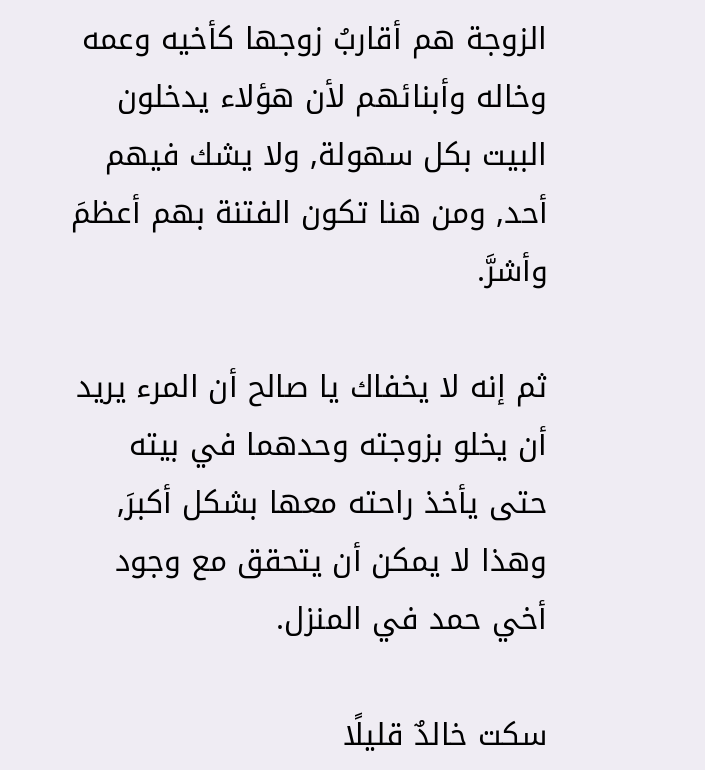الزوجة هم أقاربُ زوجها كأخيه وعمه وخاله وأبنائهم لأن هؤلاء يدخلون البيت بكل سهولة, ولا يشك فيهم أحد, ومن هنا تكون الفتنة بهم أعظمَ وأشرَّ.

ثم إنه لا يخفاك يا صالح أن المرء يريد أن يخلو بزوجته وحدهما في بيته حتى يأخذ راحته معها بشكل أكبرَ, وهذا لا يمكن أن يتحقق مع وجود أخي حمد في المنزل.

سكت خالدٌ قليلًا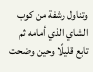وتناول رشفة من كوب الشاي الذي أمامه ثم تابع قليلًا وحين وضحت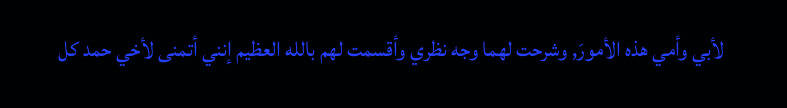لأبي وأمي هذه الأمورَ, وشرحت لهما وجه نظري وأقسمت لهم بالله العظيم إنني أتمنى لأخي حمد كل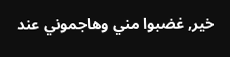خير, غضبوا مني وهاجموني عند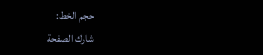حجم الخط:
شارك الصفحة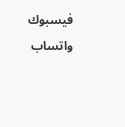فيسبوك واتساب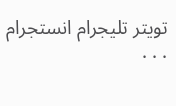تويتر تليجرام انستجرام
. . .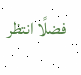فضلًا انتظر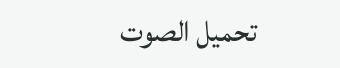تحميل الصوت